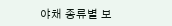야채 종류별 보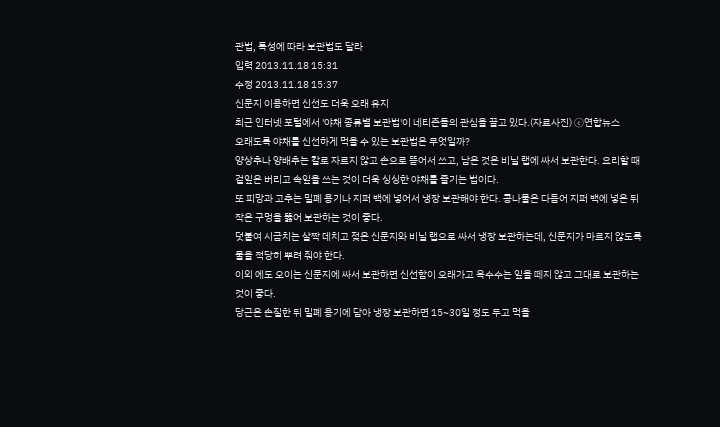관법, 특성에 따라 보관법도 달라
입력 2013.11.18 15:31
수정 2013.11.18 15:37
신문지 이용하면 신선도 더욱 오래 유지
최근 인터넷 포털에서 '야채 종류별 보관법'이 네티즌들의 관심을 끌고 있다.(자료사진) ⓒ연합뉴스
오래도록 야채를 신선하게 먹을 수 있는 보관법은 무엇일까?
양상추나 양배추는 칼로 자르지 않고 손으로 뜯어서 쓰고, 남은 것은 비닐 랩에 싸서 보관한다. 요리할 때 겉잎은 버리고 속잎을 쓰는 것이 더욱 싱싱한 야채를 즐기는 법이다.
또 피망과 고추는 밀폐 용기나 지퍼 백에 넣어서 냉장 보관해야 한다. 콩나물은 다듬어 지퍼 백에 넣은 뒤 작은 구멍을 뚫어 보관하는 것이 좋다.
덧붙여 시금치는 살짝 데치고 젖은 신문지와 비닐 랩으로 싸서 냉장 보관하는데, 신문지가 마르지 않도록 물을 적당히 뿌려 줘야 한다.
이외 에도 오이는 신문지에 싸서 보관하면 신선함이 오래가고 옥수수는 잎을 떼지 않고 그대로 보관하는 것이 좋다.
당근은 손질한 뒤 밀폐 용기에 담아 냉장 보관하면 15~30일 정도 두고 먹을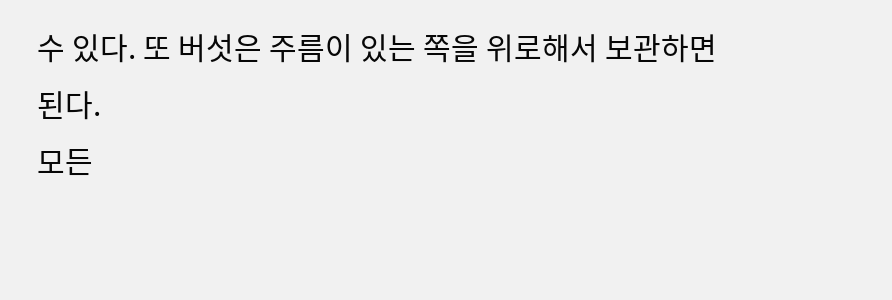수 있다. 또 버섯은 주름이 있는 쪽을 위로해서 보관하면 된다.
모든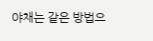야채는 같은 방법으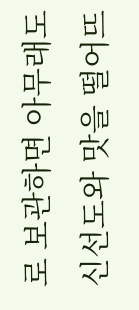로 보관하면 아무래도 신선도와 맛을 떨어뜨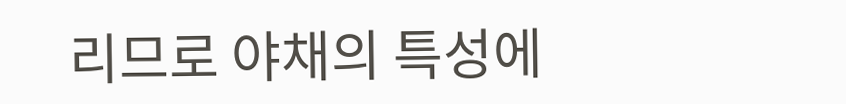리므로 야채의 특성에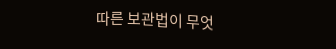따른 보관법이 무엇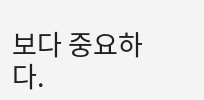보다 중요하다.